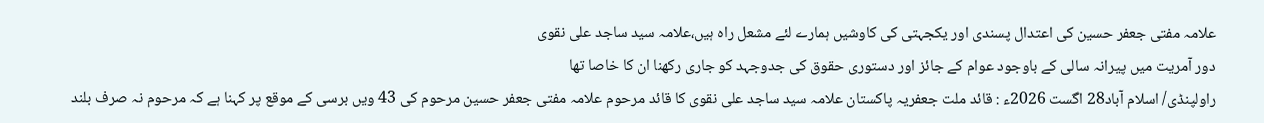علامہ مفتی جعفر حسین کی اعتدال پسندی اور یکجہتی کی کاوشیں ہمارے لئے مشعل راہ ہیں،علامہ سید ساجد علی نقوی
دور آمریت میں پیرانہ سالی کے باوجود عوام کے جائز اور دستوری حقوق کی جدوجہد کو جاری رکھنا ان کا خاصا تھا
راولپنڈی/ اسلام آباد28 اگست 2026ء : قائد ملت جعفریہ پاکستان علامہ سید ساجد علی نقوی کا قائد مرحوم علامہ مفتی جعفر حسین مرحوم کی 43 ویں برسی کے موقع پر کہنا ہے کہ مرحوم نہ صرف بلند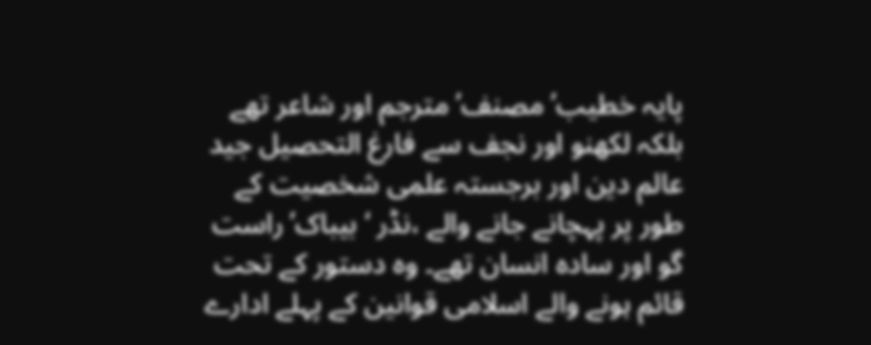پایہ خطیب’ مصنف’ مترجم اور شاعر تھے بلکہ لکھنو اور نجف سے فارغ التحصیل جید عالم دین اور برجستہ علمی شخصیت کے طور پر پہچانے جانے والے ،نڈر ‘ بیباک’ راست گو اور سادہ انسان تھے۔ وہ دستور کے تحت قائم ہونے والے اسلامی قوانین کے پہلے ادارے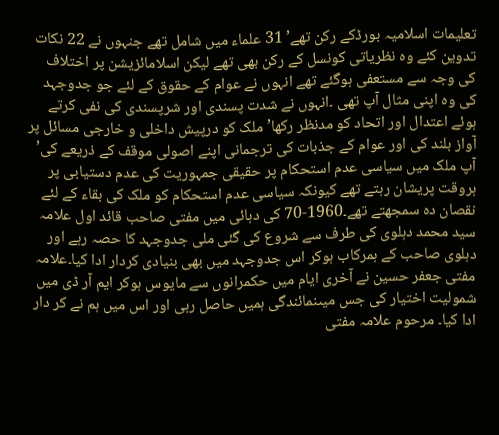تعلیمات اسلامیہ بورڈکے رکن تھے’ 31 علماء میں شامل تھے جنہوں نے 22 نکات تدوین کئے وہ نظریاتی کونسل کے رکن بھی تھے لیکن اسلامائزیشن پر اختلاف کی وجہ سے مستعفی ہوگئے تھے انہوں نے عوام کے حقوق کے لئے جو جدوجہد کی وہ اپنی مثال آپ تھی ۔انہوں نے شدت پسندی اور شرپسندی کی نفی کرتے ہوئے اعتدال اور اتحاد کو مدنظر رکھا’ ملک کو درپیش داخلی و خارجی مسائل پر آواز بلند کی اور عوام کے جذبات کی ترجمانی اپنے اصولی موقف کے ذریعے کی’ آپ ملک میں سیاسی عدم استحکام پر حقیقی جمہوریت کی عدم دستیابی پر ہروقت پریشان رہتے تھے کیونکہ سیاسی عدم استحکام کو ملک کی بقاء کے لئے نقصان دہ سمجھتے تھے۔1960-70 کی دہائی میں مفتی صاحب قائد اول علامہ سید محمد دہلوی کی طرف سے شروع کی گئی ملی جدوجہد کا حصہ رہے اور دہلوی صاحب کے ہمرکاب ہوکر اس جدوجہد میں بھی بنیادی کردار ادا کیا۔علامہ مفتی جعفر حسین نے آخری ایام میں حکمرانوں سے مایوس ہوکر ایم آر ڈی میں شمولیت اختیار کی جس میںنمائندگی ہمیں حاصل رہی اور اس میں ہم نے کر دار ادا کیا۔ مرحوم علامہ مفتی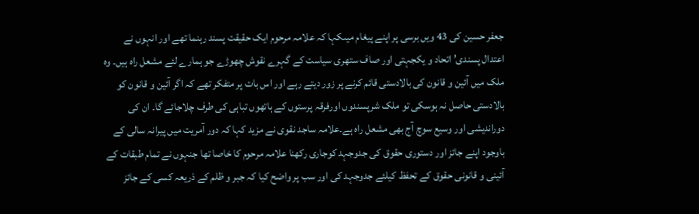جعفر حسین کی 43 ویں برسی پر اپنے پیغام میںکہا کہ علامہ مرحوم ایک حقیقت پسند رہنما تھے اور انہوں نے اعتدال پسندی’ اتحاد و یکجہتی اور صاف ستھری سیاست کے گہرے نقوش چھوڑے جو ہمارے لئے مشعل راہ ہیں۔ وہ ملک میں آئین و قانون کی بالادستی قائم کرنے پر زور دیتے رہے اور اس بات پر متفکر تھے کہ اگر آئین و قانون کو بالادستی حاصل نہ ہوسکی تو ملک شرپسندوں اورفرقہ پرستوں کے ہاتھوں تباہی کی طرف چلاجائے گا۔ ان کی دوراندیشی اور وسیع سوچ آج بھی مشعل راہ ہے۔علامہ ساجد نقوی نے مزید کہا کہ دور آمریت میں پیرانہ سالی کے باوجود اپنے جائز اور دستوری حقوق کی جدوجہد کوجاری رکھنا علامہ مرحوم کا خاصا تھا جنہوں نے تمام طبقات کے آئینی و قانونی حقوق کے تحفظ کیلئے جدوجہد کی اور سب پر واضح کیا کہ جبر و ظلم کے ذریعہ کسی کے جائز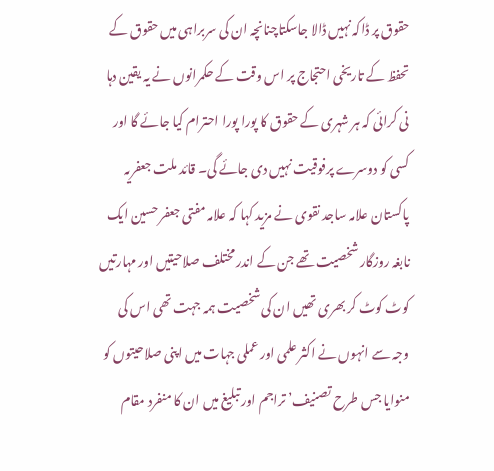حقوق پر ڈاکہ نہیں ڈالا جاسکتاچنانچہ ان کی سربراہی میں حقوق کے تحفظ کے تاریخی احتجاج پر اس وقت کے حکمرانوں نے یہ یقین دہا نی کرائی کہ ہر شہری کے حقوق کا پورا پورا احترام کیا جائے گا اور کسی کو دوسرے پرفوقیت نہیں دی جائے گی۔ قائد ملت جعفریہ پاکستان علامہ ساجد نقوی نے مزید کہا کہ علامہ مفتی جعفر حسین ایک نابغہ روزگار شخصیت تھے جن کے اندر مختلف صلاحیتیں اور مہارتیں کوٹ کوٹ کر بھری تھیں ان کی شخصیت ہمہ جہت تھی اس کی وجہ سے انہوں نے اکثر علمی اور عملی جہات میں اپنی صلاحیتوں کو منوایا جس طرح تصنیف’ تراجم اور تبلیغ میں ان کا منفرد مقام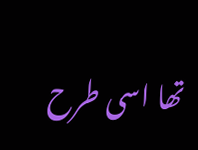تھا اسی طرح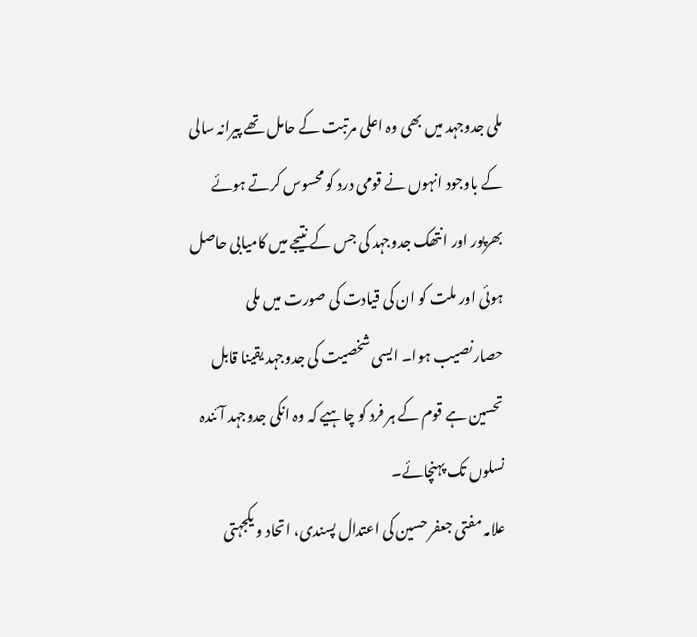ملی جدوجہد میں بھی وہ اعلی مرتبت کے حامل تھے پیرانہ سالی کے باوجود انہوں نے قومی درد کو محسوس کرتے ہوئے بھرپور اور انتھک جدوجہد کی جس کے نتیجے میں کامیابی حاصل ہوئی اور ملت کو ان کی قیادت کی صورت میں ملی حصارنصیب ہوا۔ ایسی شخصیت کی جدوجہد یقینا قابل تحسین ہے قوم کے ہر فرد کو چاہیے کہ وہ انکی جدوجہد آئندہ نسلوں تک پہنچائے۔
علامہ مفتی جعفر حسین کی اعتدال پسندی، اتحاد و یکجہتی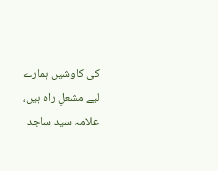کی کاوشیں ہمارے لیے مشعلِ راہ ہیں، علامہ سید ساجد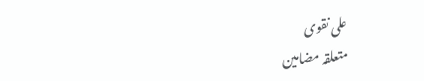علی نقوی
متعلقہ مضامین